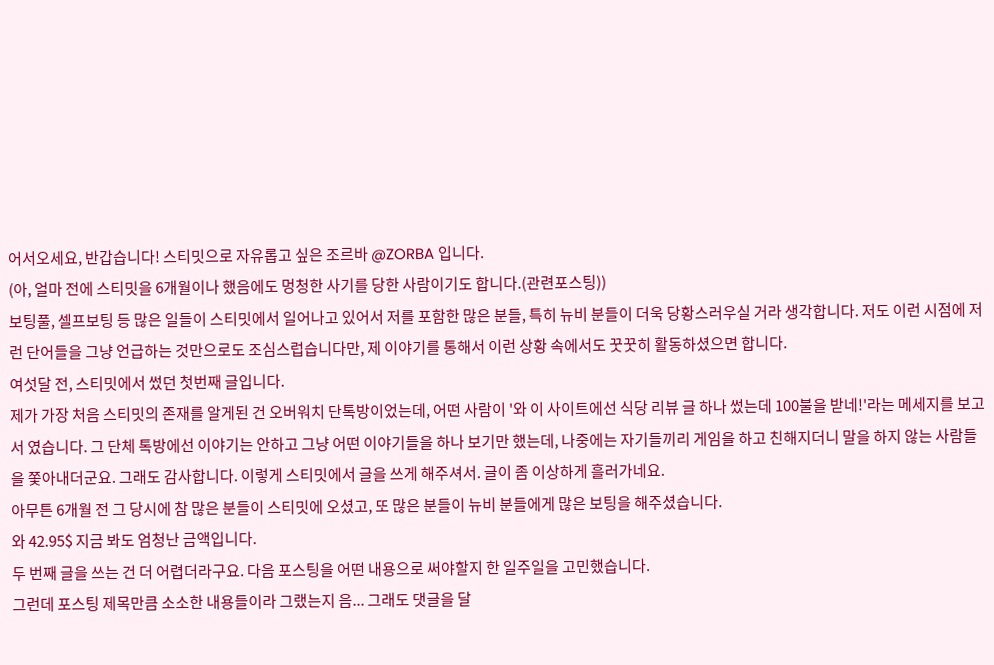어서오세요, 반갑습니다! 스티밋으로 자유롭고 싶은 조르바 @ZORBA 입니다.
(아, 얼마 전에 스티밋을 6개월이나 했음에도 멍청한 사기를 당한 사람이기도 합니다.(관련포스팅))
보팅풀, 셀프보팅 등 많은 일들이 스티밋에서 일어나고 있어서 저를 포함한 많은 분들, 특히 뉴비 분들이 더욱 당황스러우실 거라 생각합니다. 저도 이런 시점에 저런 단어들을 그냥 언급하는 것만으로도 조심스럽습니다만, 제 이야기를 통해서 이런 상황 속에서도 꿋꿋히 활동하셨으면 합니다.
여섯달 전, 스티밋에서 썼던 첫번째 글입니다.
제가 가장 처음 스티밋의 존재를 알게된 건 오버워치 단톡방이었는데, 어떤 사람이 '와 이 사이트에선 식당 리뷰 글 하나 썼는데 100불을 받네!'라는 메세지를 보고서 였습니다. 그 단체 톡방에선 이야기는 안하고 그냥 어떤 이야기들을 하나 보기만 했는데, 나중에는 자기들끼리 게임을 하고 친해지더니 말을 하지 않는 사람들을 쫓아내더군요. 그래도 감사합니다. 이렇게 스티밋에서 글을 쓰게 해주셔서. 글이 좀 이상하게 흘러가네요.
아무튼 6개월 전 그 당시에 참 많은 분들이 스티밋에 오셨고, 또 많은 분들이 뉴비 분들에게 많은 보팅을 해주셨습니다.
와 42.95$ 지금 봐도 엄청난 금액입니다.
두 번째 글을 쓰는 건 더 어렵더라구요. 다음 포스팅을 어떤 내용으로 써야할지 한 일주일을 고민했습니다.
그런데 포스팅 제목만큼 소소한 내용들이라 그랬는지 음... 그래도 댓글을 달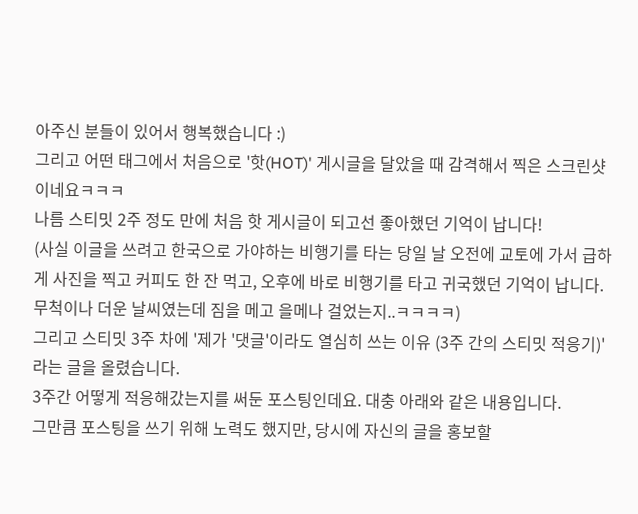아주신 분들이 있어서 행복했습니다 :)
그리고 어떤 태그에서 처음으로 '핫(HOT)' 게시글을 달았을 때 감격해서 찍은 스크린샷이네요ㅋㅋㅋ
나름 스티밋 2주 정도 만에 처음 핫 게시글이 되고선 좋아했던 기억이 납니다!
(사실 이글을 쓰려고 한국으로 가야하는 비행기를 타는 당일 날 오전에 교토에 가서 급하게 사진을 찍고 커피도 한 잔 먹고, 오후에 바로 비행기를 타고 귀국했던 기억이 납니다. 무척이나 더운 날씨였는데 짐을 메고 을메나 걸었는지..ㅋㅋㅋㅋ)
그리고 스티밋 3주 차에 '제가 '댓글'이라도 열심히 쓰는 이유 (3주 간의 스티밋 적응기)'라는 글을 올렸습니다.
3주간 어떻게 적응해갔는지를 써둔 포스팅인데요. 대충 아래와 같은 내용입니다.
그만큼 포스팅을 쓰기 위해 노력도 했지만, 당시에 자신의 글을 홍보할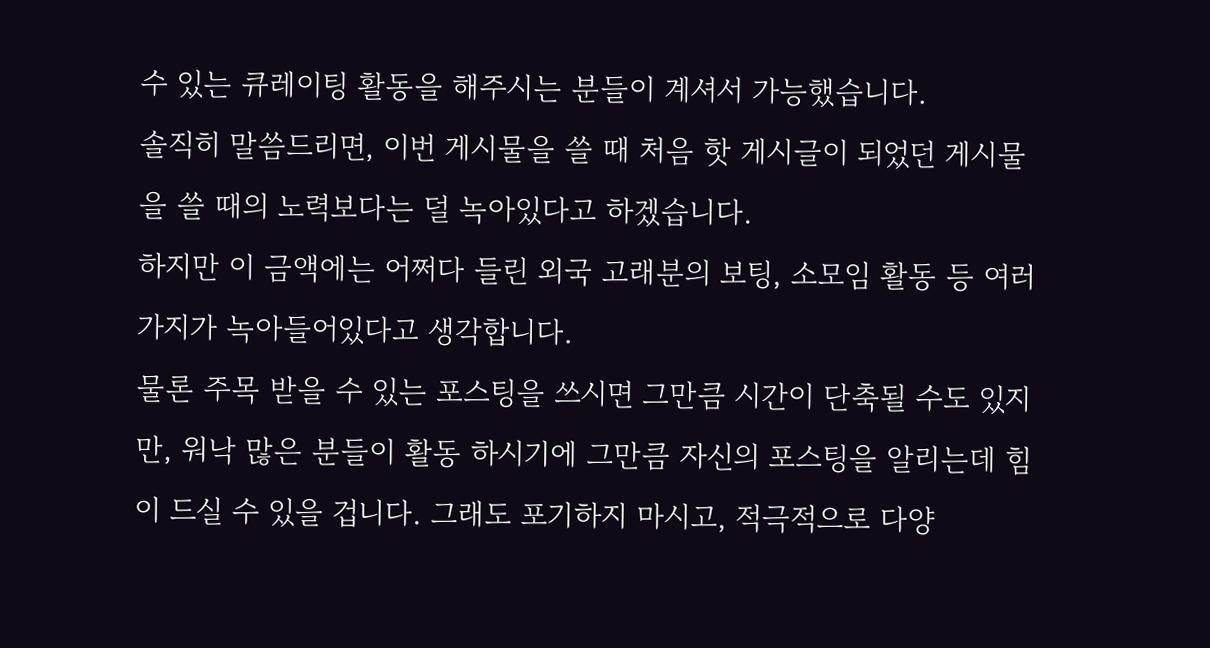수 있는 큐레이팅 활동을 해주시는 분들이 계셔서 가능했습니다.
솔직히 말씀드리면, 이번 게시물을 쓸 때 처음 핫 게시글이 되었던 게시물을 쓸 때의 노력보다는 덜 녹아있다고 하겠습니다.
하지만 이 금액에는 어쩌다 들린 외국 고래분의 보팅, 소모임 활동 등 여러가지가 녹아들어있다고 생각합니다.
물론 주목 받을 수 있는 포스팅을 쓰시면 그만큼 시간이 단축될 수도 있지만, 워낙 많은 분들이 활동 하시기에 그만큼 자신의 포스팅을 알리는데 힘이 드실 수 있을 겁니다. 그래도 포기하지 마시고, 적극적으로 다양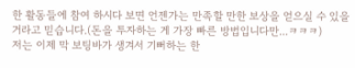한 활동들에 참여 하시다 보면 언젠가는 만족할 만한 보상을 얻으실 수 있을 거라고 믿습니다.(돈을 투자하는 게 가장 빠른 방법입니다만...ㅋㅋㅋ)
저는 이제 막 보팅바가 생겨서 기뻐하는 한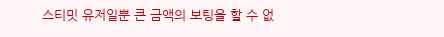스티밋 유저일뿐 큰 금액의 보팅을 할 수 없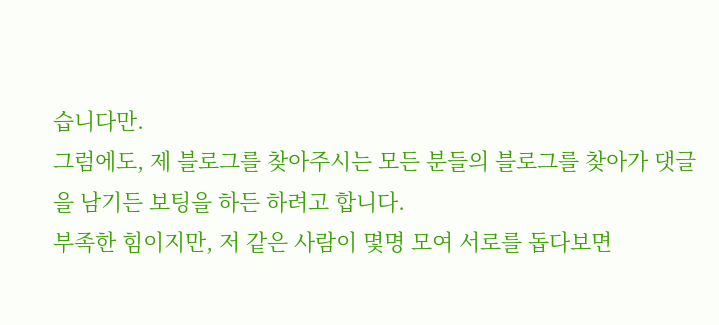습니다만.
그럼에도, 제 블로그를 찾아주시는 모든 분들의 블로그를 찾아가 댓글을 남기든 보팅을 하든 하려고 합니다.
부족한 힘이지만, 저 같은 사람이 몇명 모여 서로를 돕다보면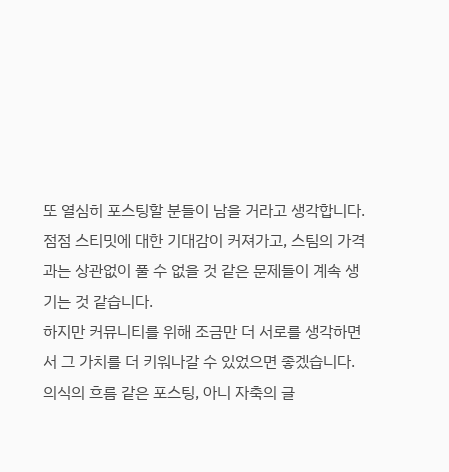또 열심히 포스팅할 분들이 남을 거라고 생각합니다.
점점 스티밋에 대한 기대감이 커져가고, 스팀의 가격과는 상관없이 풀 수 없을 것 같은 문제들이 계속 생기는 것 같습니다.
하지만 커뮤니티를 위해 조금만 더 서로를 생각하면서 그 가치를 더 키워나갈 수 있었으면 좋겠습니다.
의식의 흐름 같은 포스팅, 아니 자축의 글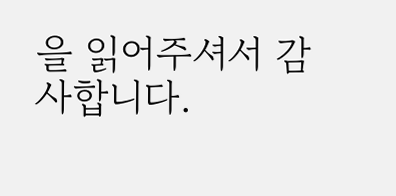을 읽어주셔서 감사합니다.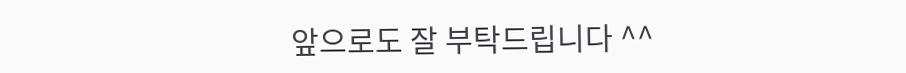앞으로도 잘 부탁드립니다 ^^